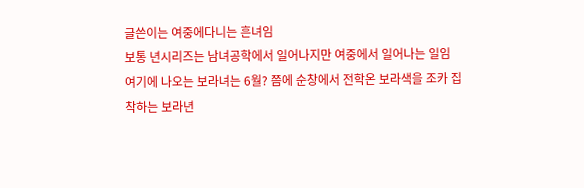글쓴이는 여중에다니는 흔녀임
보통 년시리즈는 남녀공학에서 일어나지만 여중에서 일어나는 일임
여기에 나오는 보라녀는 6월? 쯤에 순창에서 전학온 보라색을 조카 집착하는 보라년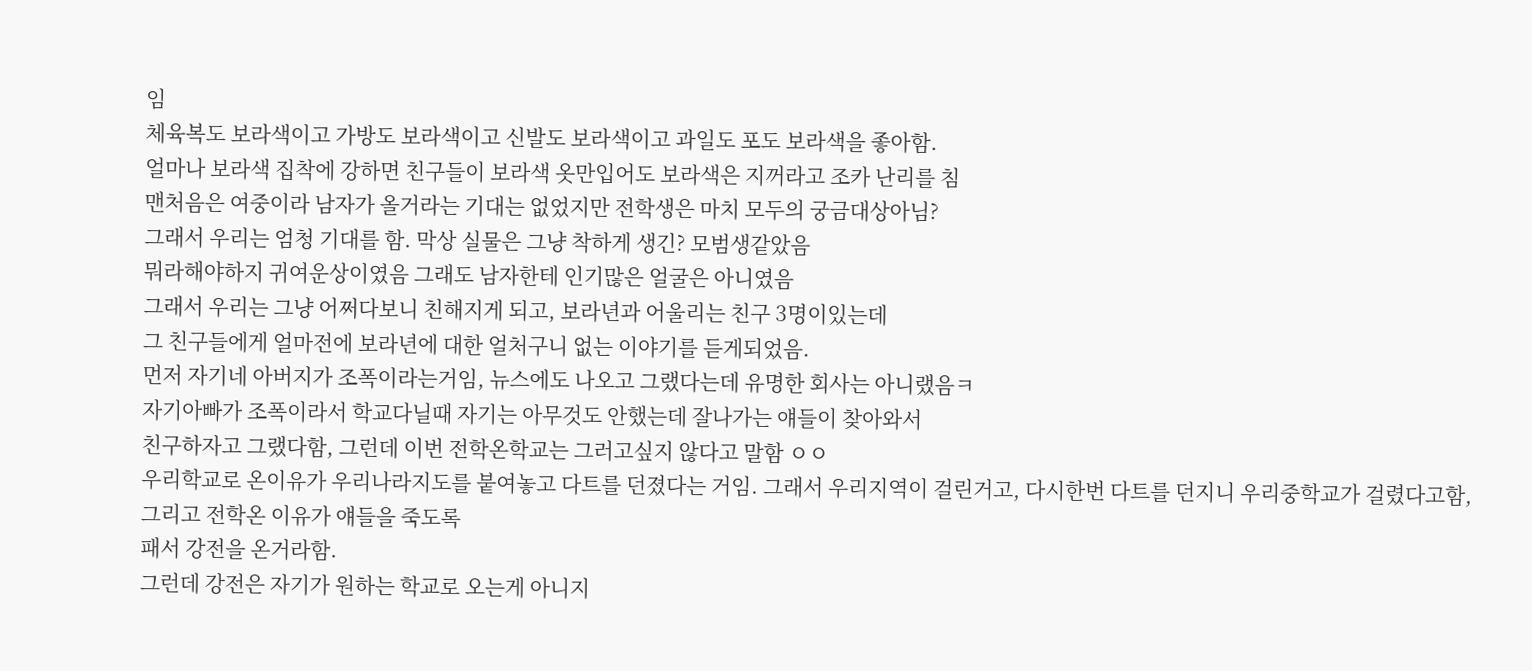임
체육복도 보라색이고 가방도 보라색이고 신발도 보라색이고 과일도 포도 보라색을 좋아함.
얼마나 보라색 집착에 강하면 친구들이 보라색 옷만입어도 보라색은 지꺼라고 조카 난리를 침
맨처음은 여중이라 남자가 올거라는 기대는 없었지만 전학생은 마치 모두의 궁금대상아님?
그래서 우리는 엄청 기대를 함. 막상 실물은 그냥 착하게 생긴? 모범생같았음
뭐라해야하지 귀여운상이였음 그래도 남자한테 인기많은 얼굴은 아니였음
그래서 우리는 그냥 어쩌다보니 친해지게 되고, 보라년과 어울리는 친구 3명이있는데
그 친구들에게 얼마전에 보라년에 대한 얼처구니 없는 이야기를 듣게되었음.
먼저 자기네 아버지가 조폭이라는거임, 뉴스에도 나오고 그랬다는데 유명한 회사는 아니랬음ㅋ
자기아빠가 조폭이라서 학교다닐때 자기는 아무것도 안했는데 잘나가는 얘들이 찾아와서
친구하자고 그랬다함, 그런데 이번 전학온학교는 그러고싶지 않다고 말함 ㅇㅇ
우리학교로 온이유가 우리나라지도를 붙여놓고 다트를 던졌다는 거임. 그래서 우리지역이 걸린거고, 다시한번 다트를 던지니 우리중학교가 걸렸다고함, 그리고 전학온 이유가 얘들을 죽도록
패서 강전을 온거라함.
그런데 강전은 자기가 원하는 학교로 오는게 아니지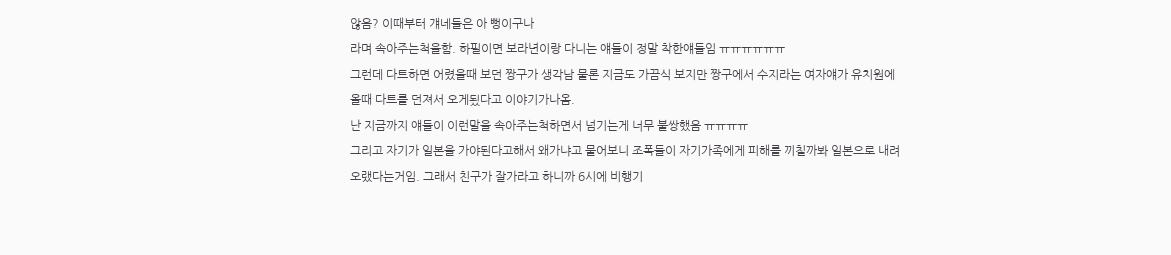않음? 이때부터 걔네들은 아 뻥이구나
라며 속아주는척을함. 하필이면 보라년이랑 다니는 얘들이 정말 착한얘들임 ㅠㅠㅠㅠㅠㅠ
그런데 다트하면 어렸을때 보던 짱구가 생각남 물론 지금도 가끔식 보지만 짱구에서 수지라는 여자얘가 유치원에올때 다트를 던져서 오게됬다고 이야기가나옴.
난 지금까지 얘들이 이런말을 속아주는척하면서 넘기는게 너무 불쌍했음 ㅠㅠㅠㅠ
그리고 자기가 일본을 가야된다고해서 왜가냐고 물어보니 조폭들이 자기가족에게 피해를 끼칠까봐 일본으로 내려오랬다는거임. 그래서 친구가 잘가라고 하니까 6시에 비행기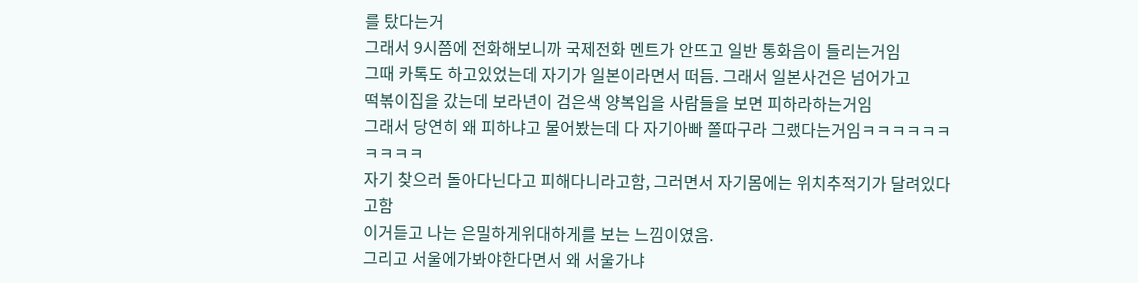를 탔다는거
그래서 9시쯤에 전화해보니까 국제전화 멘트가 안뜨고 일반 통화음이 들리는거임
그때 카톡도 하고있었는데 자기가 일본이라면서 떠듬. 그래서 일본사건은 넘어가고
떡볶이집을 갔는데 보라년이 검은색 양복입을 사람들을 보면 피하라하는거임
그래서 당연히 왜 피하냐고 물어봤는데 다 자기아빠 쫄따구라 그랬다는거임ㅋㅋㅋㅋㅋㅋㅋㅋㅋㅋ
자기 찾으러 돌아다닌다고 피해다니라고함, 그러면서 자기몸에는 위치추적기가 달려있다고함
이거듣고 나는 은밀하게위대하게를 보는 느낌이였음.
그리고 서울에가봐야한다면서 왜 서울가냐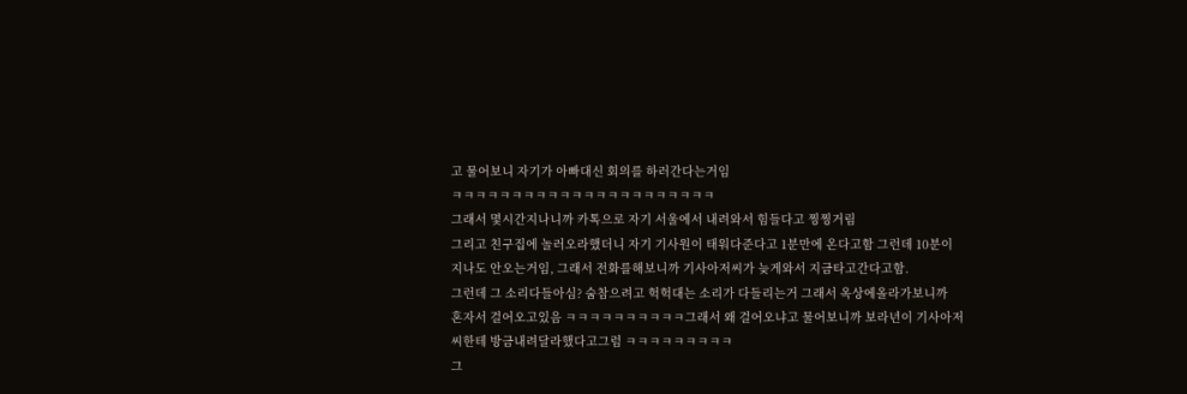고 물어보니 자기가 아빠대신 회의를 하러간다는거임
ㅋㅋㅋㅋㅋㅋㅋㅋㅋㅋㅋㅋㅋㅋㅋㅋㅋㅋㅋㅋㅋㅋ
그래서 몇시간지나니까 카톡으로 자기 서울에서 내려와서 힘들다고 찡찡거림
그리고 친구집에 놀러오라했더니 자기 기사원이 태워다준다고 1분만에 온다고함 그런데 10분이 지나도 안오는거임, 그래서 전화를해보니까 기사아저씨가 늦게와서 지금타고간다고함.
그런데 그 소리다들아심? 숨참으려고 헉헉대는 소리가 다들리는거 그래서 옥상에올라가보니까
혼자서 걸어오고있음 ㅋㅋㅋㅋㅋㅋㅋㅋㅋㅋ그래서 왜 걸어오냐고 물어보니까 보라년이 기사아저씨한테 방금내려달라했다고그럼 ㅋㅋㅋㅋㅋㅋㅋㅋㅋ
그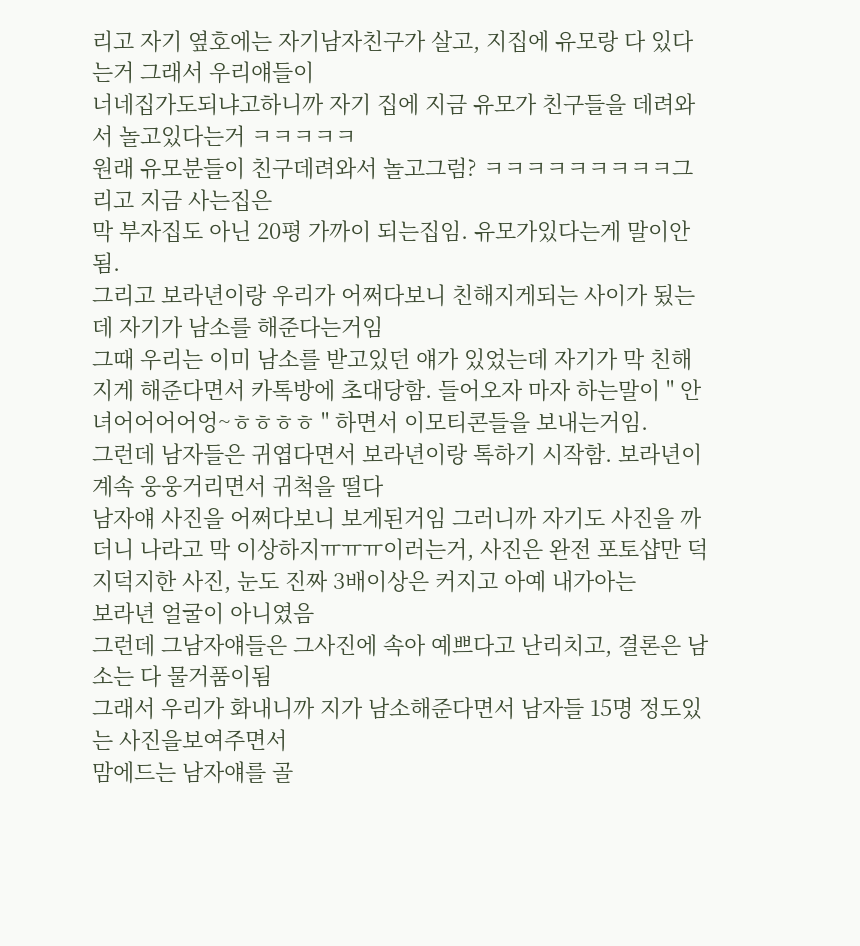리고 자기 옆호에는 자기남자친구가 살고, 지집에 유모랑 다 있다는거 그래서 우리얘들이
너네집가도되냐고하니까 자기 집에 지금 유모가 친구들을 데려와서 놀고있다는거 ㅋㅋㅋㅋㅋ
원래 유모분들이 친구데려와서 놀고그럼? ㅋㅋㅋㅋㅋㅋㅋㅋㅋ그리고 지금 사는집은
막 부자집도 아닌 20평 가까이 되는집임. 유모가있다는게 말이안됨.
그리고 보라년이랑 우리가 어쩌다보니 친해지게되는 사이가 됬는데 자기가 남소를 해준다는거임
그때 우리는 이미 남소를 받고있던 얘가 있었는데 자기가 막 친해지게 해준다면서 카톡방에 초대당함. 들어오자 마자 하는말이 " 안녀어어어어엉~ㅎㅎㅎㅎ " 하면서 이모티콘들을 보내는거임.
그런데 남자들은 귀엽다면서 보라년이랑 톡하기 시작함. 보라년이 계속 웅웅거리면서 귀척을 떨다
남자얘 사진을 어쩌다보니 보게된거임 그러니까 자기도 사진을 까더니 나라고 막 이상하지ㅠㅠㅠ이러는거, 사진은 완전 포토샵만 덕지덕지한 사진, 눈도 진짜 3배이상은 커지고 아예 내가아는
보라년 얼굴이 아니였음
그런데 그남자얘들은 그사진에 속아 예쁘다고 난리치고, 결론은 남소는 다 물거품이됨
그래서 우리가 화내니까 지가 남소해준다면서 남자들 15명 정도있는 사진을보여주면서
맘에드는 남자얘를 골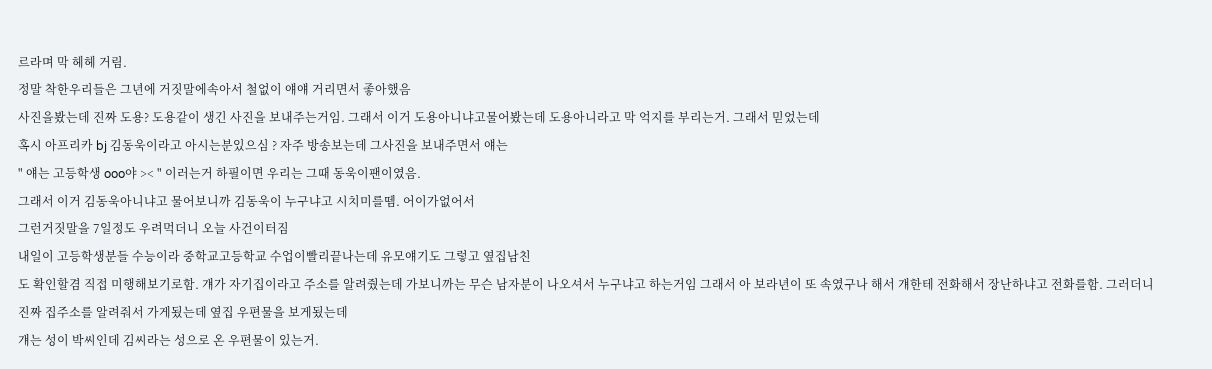르라며 막 헤헤 거림.
정말 착한우리들은 그년에 거짓말에속아서 철없이 얘얘 거리면서 좋아했음
사진을봤는데 진짜 도용? 도용같이 생긴 사진을 보내주는거임. 그래서 이거 도용아니냐고물어봤는데 도용아니라고 막 억지를 부리는거. 그래서 믿었는데
혹시 아프리카 bj 김동욱이라고 아시는분있으심 ? 자주 방송보는데 그사진을 보내주면서 얘는
" 얘는 고등학생 ooo야 >< " 이러는거 하필이면 우리는 그때 동욱이팬이였음.
그래서 이거 김동욱아니냐고 물어보니까 김동욱이 누구냐고 시치미를뗌. 어이가없어서
그런거짓말을 7일정도 우려먹더니 오늘 사건이터짐
내일이 고등학생분들 수능이라 중학교고등학교 수업이빨리끝나는데 유모얘기도 그렇고 옆집남친
도 확인할겸 직접 미행해보기로함. 걔가 자기집이라고 주소를 알려줬는데 가보니까는 무슨 남자분이 나오셔서 누구냐고 하는거임 그래서 아 보라년이 또 속였구나 해서 걔한테 전화해서 장난하냐고 전화를함. 그러더니 진짜 집주소를 알려줘서 가게됬는데 옆집 우편물을 보게됬는데
걔는 성이 박씨인데 김씨라는 성으로 온 우편물이 있는거.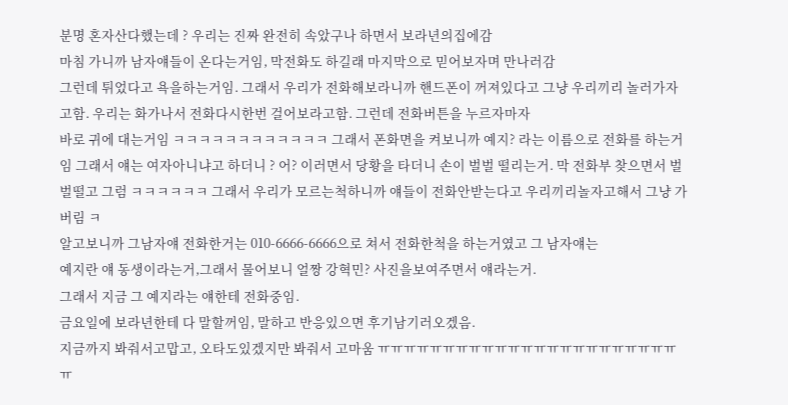분명 혼자산다했는데 ? 우리는 진짜 완전히 속았구나 하면서 보라년의집에감
마침 가니까 남자얘들이 온다는거임, 막전화도 하길래 마지막으로 믿어보자며 만나러감
그런데 튀었다고 욕을하는거임. 그래서 우리가 전화해보라니까 핸드폰이 꺼져있다고 그냥 우리끼리 놀러가자고함. 우리는 화가나서 전화다시한번 걸어보라고함. 그런데 전화버튼을 누르자마자
바로 귀에 대는거임 ㅋㅋㅋㅋㅋㅋㅋㅋㅋㅋㅋㅋ 그래서 폰화면을 켜보니까 예지? 라는 이름으로 전화를 하는거임 그래서 얘는 여자아니냐고 하더니 ? 어? 이러면서 당황을 타더니 손이 벌벌 떨리는거. 막 전화부 찾으면서 벌벌떨고 그럼 ㅋㅋㅋㅋㅋㅋ 그래서 우리가 모르는척하니까 얘들이 전화안받는다고 우리끼리놀자고해서 그냥 가버림 ㅋ
알고보니까 그남자얘 전화한거는 010-6666-6666으로 쳐서 전화한척을 하는거였고 그 남자얘는
예지란 얘 동생이라는거,그래서 물어보니 얼짱 강혁민? 사진을보여주면서 얘라는거.
그래서 지금 그 예지라는 얘한테 전화중임.
금요일에 보라년한테 다 말할꺼임, 말하고 반응있으면 후기남기러오겠음.
지금까지 봐줘서고맙고, 오타도있겠지만 봐줘서 고마움 ㅠㅠㅠㅠㅠㅠㅠㅠㅠㅠㅠㅠㅠㅠㅠㅠㅠㅠㅠㅠㅠㅠㅠㅠ